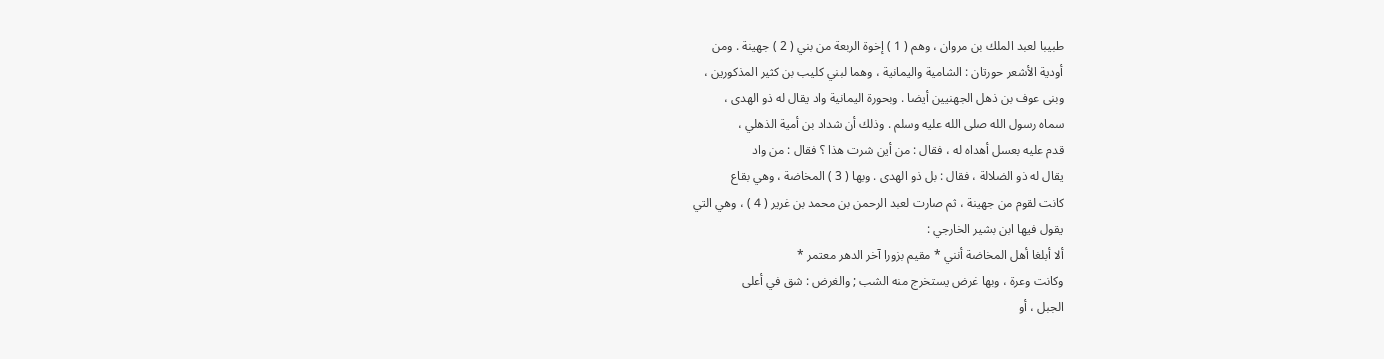طبيبا لعبد الملك بن مروان ، وهم ( 1 ) إخوة الربعة من بني ( 2 ) جهينة . ومن
أودية الأشعر حورتان : الشامية واليمانية ، وهما لبني كليب بن كثير المذكورين ،
وبنى عوف بن ذهل الجهنيين أيضا . وبحورة اليمانية واد يقال له ذو الهدى ،
سماه رسول الله صلى الله عليه وسلم . وذلك أن شداد بن أمية الذهلي ،
قدم عليه بعسل أهداه له ، فقال : من أين شرت هذا ؟ فقال : من واد
يقال له ذو الضلالة ، فقال : بل ذو الهدى . وبها ( 3 ) المخاضة ، وهي بقاع
كانت لقوم من جهينة ، ثم صارت لعبد الرحمن بن محمد بن غرير ( 4 ) ، وهي التي
يقول فيها ابن بشير الخارجي :
ألا أبلغا أهل المخاضة أنني * مقيم بزورا آخر الدهر معتمر *
وكانت وعرة ، وبها غرض يستخرج منه الشب ; والغرض : شق في أعلى
الجبل ، أو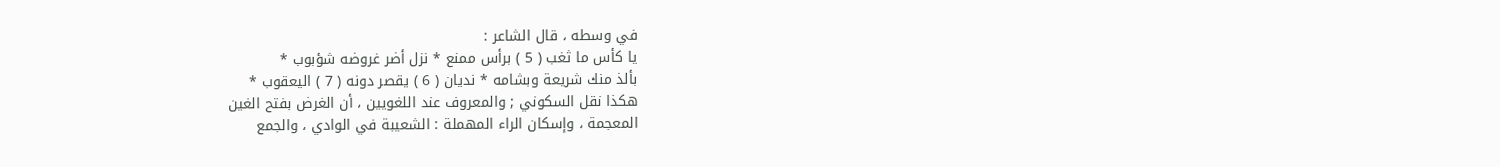في وسطه ، قال الشاعر :
يا كأس ما ثغب ( 5 ) برأس ممنع * نزل أضر غروضه شؤبوب *
بألذ منك شريعة وبشامه * نديان ( 6 ) يقصر دونه ( 7 ) اليعقوب *
هكذا نقل السكوني ; والمعروف عند اللغويين ، أن الغرض بفتح الغين
المعجمة ، وإسكان الراء المهملة : الشعيبة في الوادي ، والجمع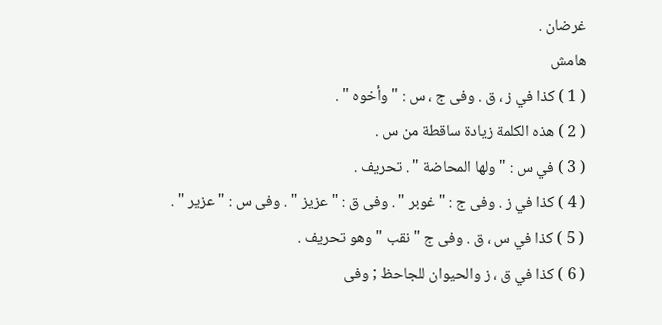غرضان .
هامش
( 1 ) كذا في ز ، ق . وفى ج ، س : " وأخوه " .
( 2 ) هذه الكلمة زيادة ساقطة من س .
( 3 ) في س : " ولها المحاضة " . تحريف .
( 4 ) كذا في ز . وفى ج : " غوبر " . وفى ق : " عزيز " . وفى س : " عزير " .
( 5 ) كذا في س ، ق . وفى ج " نقب " وهو تحريف .
( 6 ) كذا في ق ، ز والحيوان للجاحظ ; وفى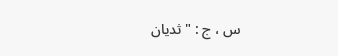س ، ج : " ثديان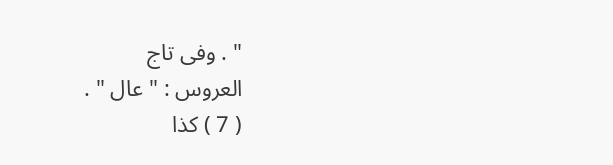" . وفى تاج
العروس : " عال " .
( 7 ) كذا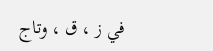في ز ، ق ، وتاج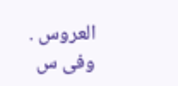العروس . وفى س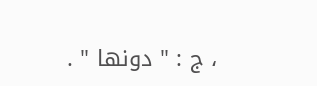، ج : " دونها " .